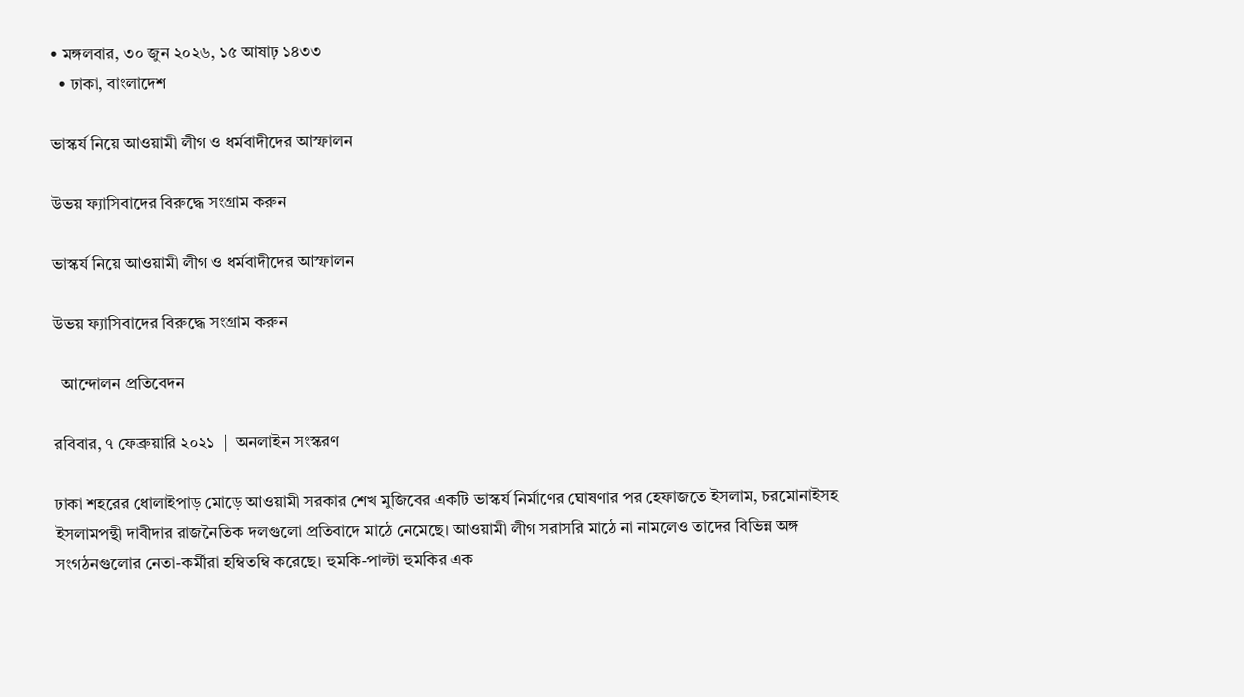• মঙ্গলবার, ৩০ জুন ২০২৬, ১৫ আষাঢ় ১৪৩৩
  • ঢাকা, বাংলাদেশ

ভাস্কর্য নিয়ে আওয়ামী লীগ ও ধর্মবাদীদের আস্ফালন

উভয় ফ্যাসিবাদের বিরুদ্ধে সংগ্রাম করুন

ভাস্কর্য নিয়ে আওয়ামী লীগ ও ধর্মবাদীদের আস্ফালন

উভয় ফ্যাসিবাদের বিরুদ্ধে সংগ্রাম করুন

  আন্দোলন প্রতিবেদন

রবিবার, ৭ ফেব্রুয়ারি ২০২১  |  অনলাইন সংস্করণ

ঢাকা শহরের ধোলাইপাড় মোড়ে আওয়ামী সরকার শেখ মুজিবের একটি ভাস্কর্য নির্মাণের ঘোষণার পর হেফাজতে ইসলাম, চরমোনাইসহ ইসলামপন্থী দাবীদার রাজনৈতিক দলগুলো প্রতিবাদে মাঠে নেমেছে। আওয়ামী লীগ সরাসরি মাঠে না নামলেও তাদের বিভিন্ন অঙ্গ সংগঠনগুলোর নেতা-কর্মীরা হম্বিতম্বি করেছে। হুমকি-পাল্টা হুমকির এক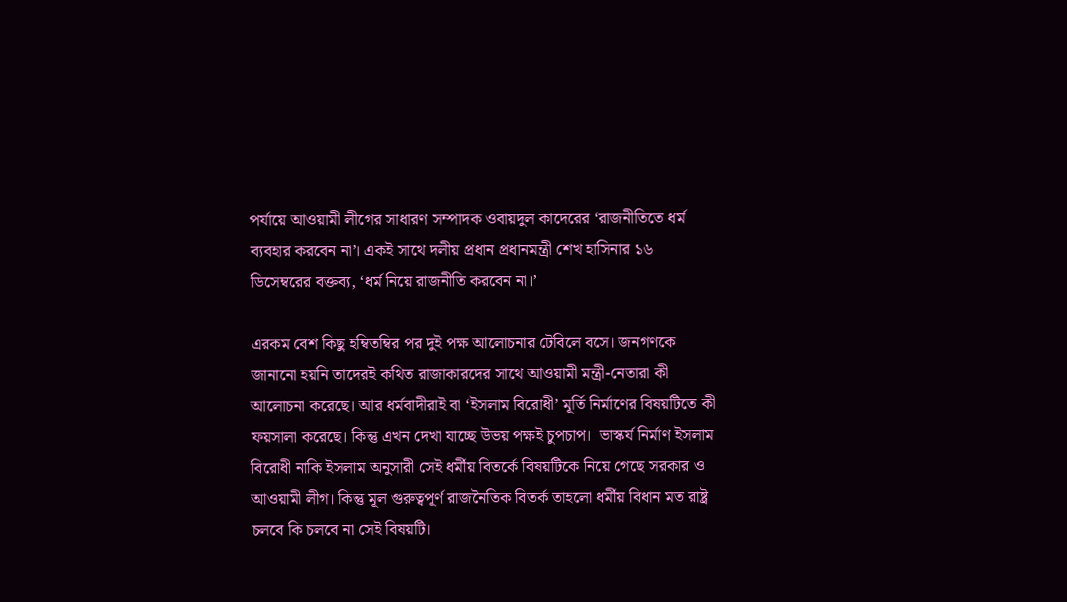পর্যায়ে আওয়ামী লীগের সাধারণ সম্পাদক ওবায়দুল কাদেরের ‘রাজনীতিতে ধর্ম ব্যবহার করবেন না’। একই সাথে দলীয় প্রধান প্রধানমন্ত্রী শেখ হাসিনার ১৬ ডিসেম্বরের বক্তব্য, ‘ধর্ম নিয়ে রাজনীতি করবেন না।’

এরকম বেশ কিছু হম্বিতম্বির পর দুই পক্ষ আলোচনার টেবিলে বসে। জনগণকে জানানো হয়নি তাদেরই কথিত রাজাকারদের সাথে আওয়ামী মন্ত্রী-নেতারা কী আলোচনা করেছে। আর ধর্মবাদীরাই বা ‘ইসলাম বিরোধী’ মূর্তি নির্মাণের বিষয়টিতে কী ফয়সালা করেছে। কিন্তু এখন দেখা যাচ্ছে উভয় পক্ষই চুপচাপ।  ভাস্কর্য নির্মাণ ইসলাম বিরোধী নাকি ইসলাম অনুসারী সেই ধর্মীয় বিতর্কে বিষয়টিকে নিয়ে গেছে সরকার ও আওয়ামী লীগ। কিন্তু মূল গুরুত্বপূর্ণ রাজনৈতিক বিতর্ক তাহলো ধর্মীয় বিধান মত রাষ্ট্র চলবে কি চলবে না সেই বিষয়টি।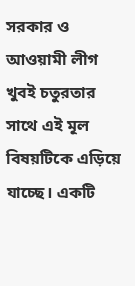সরকার ও আওয়ামী লীগ খুবই চতুরতার সাথে এই মূল বিষয়টিকে এড়িয়ে যাচ্ছে। একটি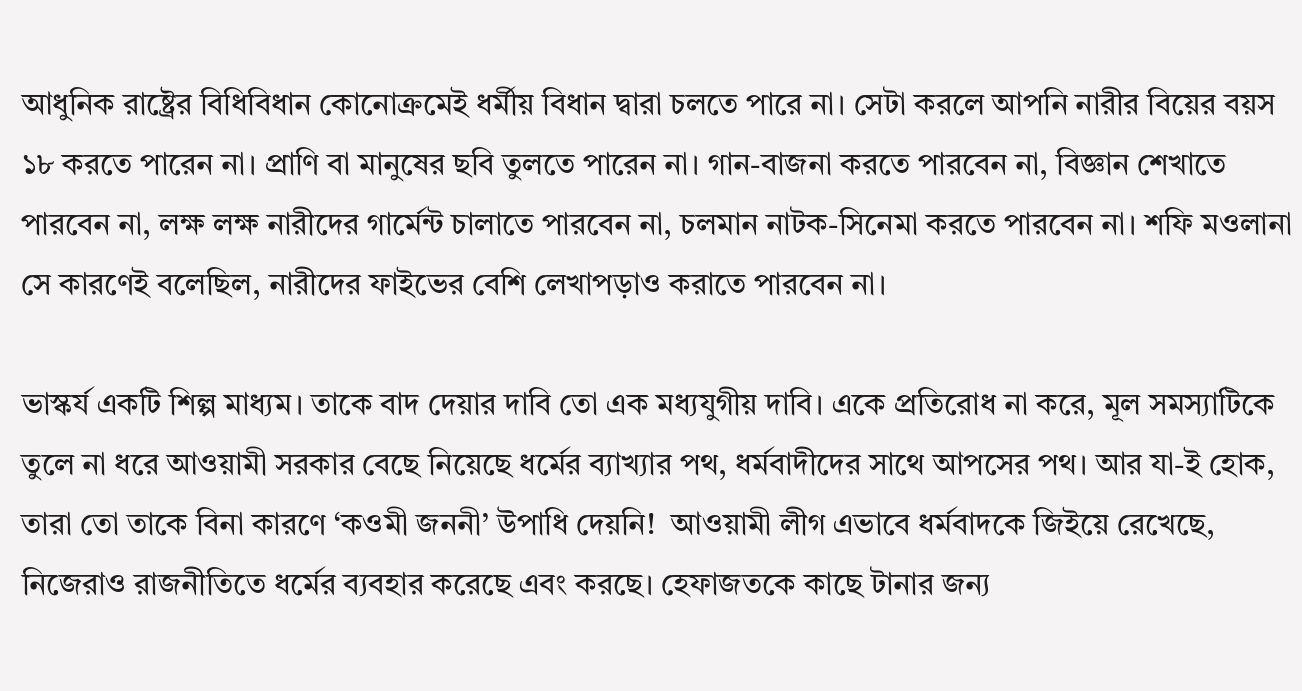আধুনিক রাষ্ট্রের বিধিবিধান কোনোক্রমেই ধর্মীয় বিধান দ্বারা চলতে পারে না। সেটা করলে আপনি নারীর বিয়ের বয়স ১৮ করতে পারেন না। প্রাণি বা মানুষের ছবি তুলতে পারেন না। গান-বাজনা করতে পারবেন না, বিজ্ঞান শেখাতে পারবেন না, লক্ষ লক্ষ নারীদের গার্মেন্ট চালাতে পারবেন না, চলমান নাটক-সিনেমা করতে পারবেন না। শফি মওলানা সে কারণেই বলেছিল, নারীদের ফাইভের বেশি লেখাপড়াও করাতে পারবেন না।

ভাস্কর্য একটি শিল্প মাধ্যম। তাকে বাদ দেয়ার দাবি তো এক মধ্যযুগীয় দাবি। একে প্রতিরোধ না করে, মূল সমস্যাটিকে তুলে না ধরে আওয়ামী সরকার বেছে নিয়েছে ধর্মের ব্যাখ্যার পথ, ধর্মবাদীদের সাথে আপসের পথ। আর যা-ই হোক, তারা তো তাকে বিনা কারণে ‘কওমী জননী’ উপাধি দেয়নি!  আওয়ামী লীগ এভাবে ধর্মবাদকে জিইয়ে রেখেছে, নিজেরাও রাজনীতিতে ধর্মের ব্যবহার করেছে এবং করছে। হেফাজতকে কাছে টানার জন্য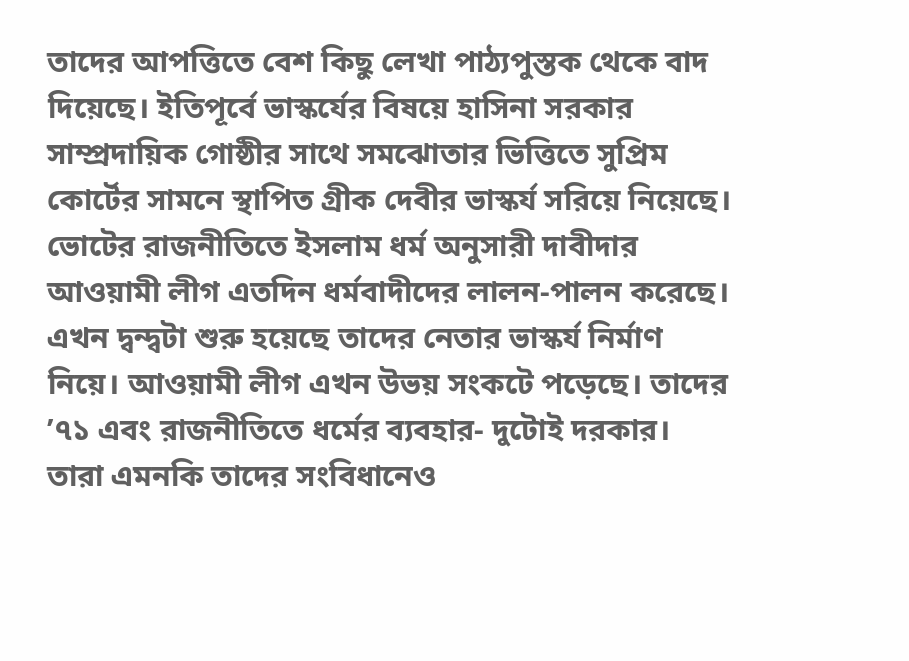তাদের আপত্তিতে বেশ কিছু লেখা পাঠ্যপুস্তক থেকে বাদ দিয়েছে। ইতিপূর্বে ভাস্কর্যের বিষয়ে হাসিনা সরকার সাম্প্রদায়িক গোষ্ঠীর সাথে সমঝোতার ভিত্তিতে সুপ্রিম কোর্টের সামনে স্থাপিত গ্রীক দেবীর ভাস্কর্য সরিয়ে নিয়েছে। ভোটের রাজনীতিতে ইসলাম ধর্ম অনুসারী দাবীদার আওয়ামী লীগ এতদিন ধর্মবাদীদের লালন-পালন করেছে। এখন দ্বন্দ্বটা শুরু হয়েছে তাদের নেতার ভাস্কর্য নির্মাণ নিয়ে। আওয়ামী লীগ এখন উভয় সংকটে পড়েছে। তাদের ’৭১ এবং রাজনীতিতে ধর্মের ব্যবহার- দুটোই দরকার। তারা এমনকি তাদের সংবিধানেও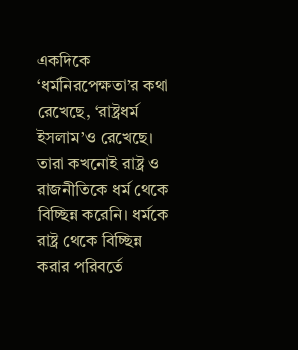একদিকে ‘ধর্মনিরপেক্ষতা’র কথা রেখেছে, ‘রাষ্ট্রধর্ম ইসলাম’ও রেখেছে। তারা কখনোই রাষ্ট্র ও রাজনীতিকে ধর্ম থেকে বিচ্ছিন্ন করেনি। ধর্মকে রাষ্ট্র থেকে বিচ্ছিন্ন করার পরিবর্তে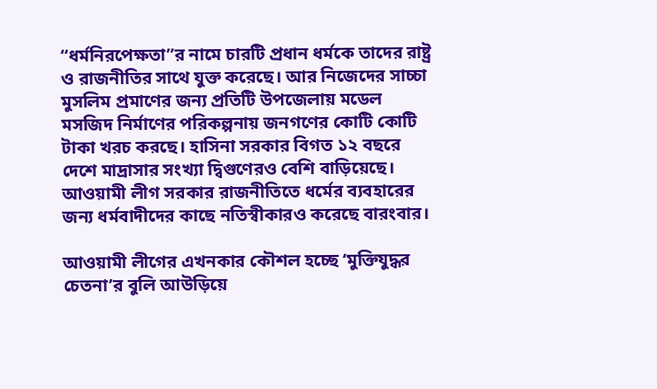“ধর্মনিরপেক্ষতা”র নামে চারটি প্রধান ধর্মকে তাদের রাষ্ট্র ও রাজনীতির সাথে যুক্ত করেছে। আর নিজেদের সাচ্চা মুসলিম প্রমাণের জন্য প্রতিটি উপজেলায় মডেল মসজিদ নির্মাণের পরিকল্পনায় জনগণের কোটি কোটি টাকা খরচ করছে। হাসিনা সরকার বিগত ১২ বছরে দেশে মাদ্রাসার সংখ্যা দ্বিগুণেরও বেশি বাড়িয়েছে। আওয়ামী লীগ সরকার রাজনীতিতে ধর্মের ব্যবহারের জন্য ধর্মবাদীদের কাছে নতিস্বীকারও করেছে বারংবার।

আওয়ামী লীগের এখনকার কৌশল হচ্ছে ‘মুক্তিযুদ্ধর চেতনা’র বুলি আউড়িয়ে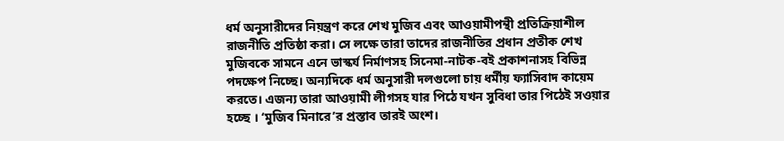ধর্ম অনুসারীদের নিয়ন্ত্রণ করে শেখ মুজিব এবং আওয়ামীপন্থী প্রতিক্রিয়াশীল রাজনীতি প্রতিষ্ঠা করা। সে লক্ষে তারা তাদের রাজনীতির প্রধান প্রতীক শেখ মুজিবকে সামনে এনে ভাস্কর্য নির্মাণসহ সিনেমা-নাটক-বই প্রকাশনাসহ বিভিন্ন পদক্ষেপ নিচ্ছে। অন্যদিকে ধর্ম অনুসারী দলগুলো চায় ধর্মীয় ফ্যাসিবাদ কায়েম করতে। এজন্য তারা আওয়ামী লীগসহ যার পিঠে যখন সুবিধা তার পিঠেই সওয়ার হচ্ছে । ‘মুজিব মিনারে’র প্রস্তাব তারই অংশ।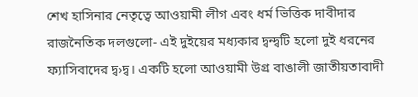শেখ হাসিনার নেতৃত্বে আওয়ামী লীগ এবং ধর্ম ভিত্তিক দাবীদার রাজনৈতিক দলগুলো- এই দুইয়ের মধ্যকার দ্বন্দ্বটি হলো দুই ধরনের ফ্যাসিবাদের দ্ব›দ্ব। একটি হলো আওয়ামী উগ্র বাঙালী জাতীয়তাবাদী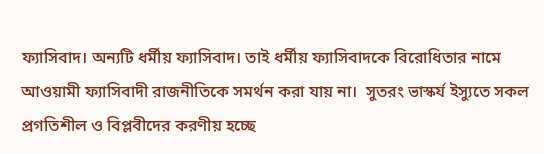ফ্যাসিবাদ। অন্যটি ধর্মীয় ফ্যাসিবাদ। তাই ধর্মীয় ফ্যাসিবাদকে বিরোধিতার নামে আওয়ামী ফ্যাসিবাদী রাজনীতিকে সমর্থন করা যায় না।  সুতরং ভাস্কর্য ইস্যুতে সকল প্রগতিশীল ও বিপ্লবীদের করণীয় হচ্ছে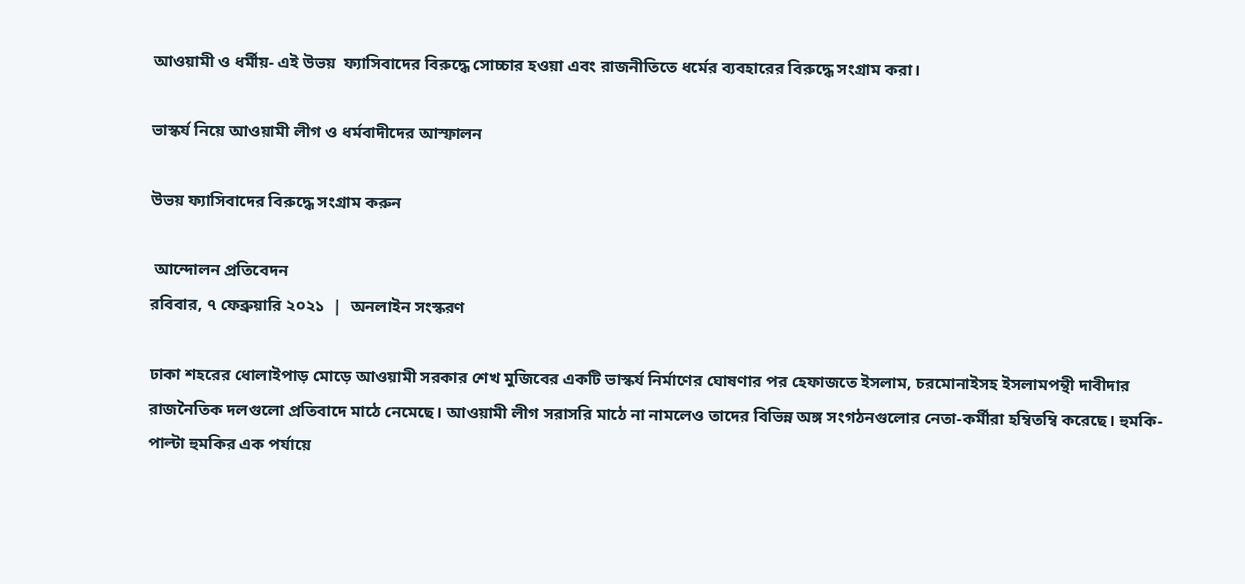আওয়ামী ও ধর্মীয়- এই উভয়  ফ্যাসিবাদের বিরুদ্ধে সোচ্চার হওয়া এবং রাজনীতিতে ধর্মের ব্যবহারের বিরুদ্ধে সংগ্রাম করা।

ভাস্কর্য নিয়ে আওয়ামী লীগ ও ধর্মবাদীদের আস্ফালন

উভয় ফ্যাসিবাদের বিরুদ্ধে সংগ্রাম করুন

 আন্দোলন প্রতিবেদন
রবিবার, ৭ ফেব্রুয়ারি ২০২১  |  অনলাইন সংস্করণ

ঢাকা শহরের ধোলাইপাড় মোড়ে আওয়ামী সরকার শেখ মুজিবের একটি ভাস্কর্য নির্মাণের ঘোষণার পর হেফাজতে ইসলাম, চরমোনাইসহ ইসলামপন্থী দাবীদার রাজনৈতিক দলগুলো প্রতিবাদে মাঠে নেমেছে। আওয়ামী লীগ সরাসরি মাঠে না নামলেও তাদের বিভিন্ন অঙ্গ সংগঠনগুলোর নেতা-কর্মীরা হম্বিতম্বি করেছে। হুমকি-পাল্টা হুমকির এক পর্যায়ে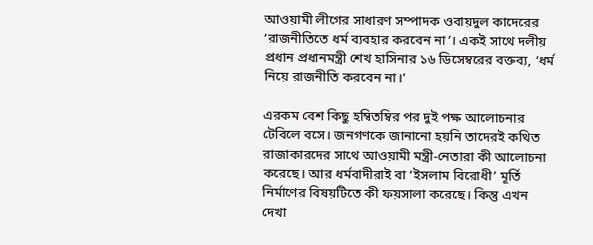আওয়ামী লীগের সাধারণ সম্পাদক ওবায়দুল কাদেরের ‘রাজনীতিতে ধর্ম ব্যবহার করবেন না’। একই সাথে দলীয় প্রধান প্রধানমন্ত্রী শেখ হাসিনার ১৬ ডিসেম্বরের বক্তব্য, ‘ধর্ম নিয়ে রাজনীতি করবেন না।’

এরকম বেশ কিছু হম্বিতম্বির পর দুই পক্ষ আলোচনার টেবিলে বসে। জনগণকে জানানো হয়নি তাদেরই কথিত রাজাকারদের সাথে আওয়ামী মন্ত্রী-নেতারা কী আলোচনা করেছে। আর ধর্মবাদীরাই বা ‘ইসলাম বিরোধী’ মূর্তি নির্মাণের বিষয়টিতে কী ফয়সালা করেছে। কিন্তু এখন দেখা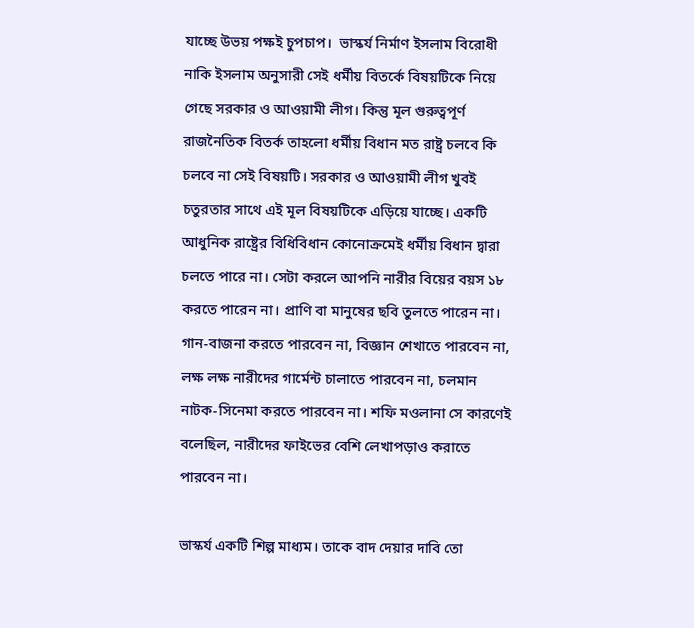যাচ্ছে উভয় পক্ষই চুপচাপ।  ভাস্কর্য নির্মাণ ইসলাম বিরোধী নাকি ইসলাম অনুসারী সেই ধর্মীয় বিতর্কে বিষয়টিকে নিয়ে গেছে সরকার ও আওয়ামী লীগ। কিন্তু মূল গুরুত্বপূর্ণ রাজনৈতিক বিতর্ক তাহলো ধর্মীয় বিধান মত রাষ্ট্র চলবে কি চলবে না সেই বিষয়টি। সরকার ও আওয়ামী লীগ খুবই চতুরতার সাথে এই মূল বিষয়টিকে এড়িয়ে যাচ্ছে। একটি আধুনিক রাষ্ট্রের বিধিবিধান কোনোক্রমেই ধর্মীয় বিধান দ্বারা চলতে পারে না। সেটা করলে আপনি নারীর বিয়ের বয়স ১৮ করতে পারেন না। প্রাণি বা মানুষের ছবি তুলতে পারেন না। গান-বাজনা করতে পারবেন না, বিজ্ঞান শেখাতে পারবেন না, লক্ষ লক্ষ নারীদের গার্মেন্ট চালাতে পারবেন না, চলমান নাটক-সিনেমা করতে পারবেন না। শফি মওলানা সে কারণেই বলেছিল, নারীদের ফাইভের বেশি লেখাপড়াও করাতে পারবেন না।

ভাস্কর্য একটি শিল্প মাধ্যম। তাকে বাদ দেয়ার দাবি তো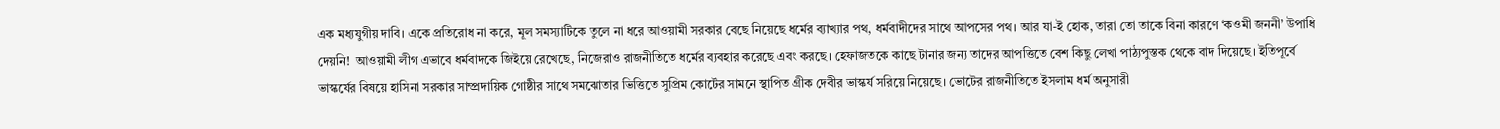এক মধ্যযুগীয় দাবি। একে প্রতিরোধ না করে, মূল সমস্যাটিকে তুলে না ধরে আওয়ামী সরকার বেছে নিয়েছে ধর্মের ব্যাখ্যার পথ, ধর্মবাদীদের সাথে আপসের পথ। আর যা-ই হোক, তারা তো তাকে বিনা কারণে ‘কওমী জননী’ উপাধি দেয়নি!  আওয়ামী লীগ এভাবে ধর্মবাদকে জিইয়ে রেখেছে, নিজেরাও রাজনীতিতে ধর্মের ব্যবহার করেছে এবং করছে। হেফাজতকে কাছে টানার জন্য তাদের আপত্তিতে বেশ কিছু লেখা পাঠ্যপুস্তক থেকে বাদ দিয়েছে। ইতিপূর্বে ভাস্কর্যের বিষয়ে হাসিনা সরকার সাম্প্রদায়িক গোষ্ঠীর সাথে সমঝোতার ভিত্তিতে সুপ্রিম কোর্টের সামনে স্থাপিত গ্রীক দেবীর ভাস্কর্য সরিয়ে নিয়েছে। ভোটের রাজনীতিতে ইসলাম ধর্ম অনুসারী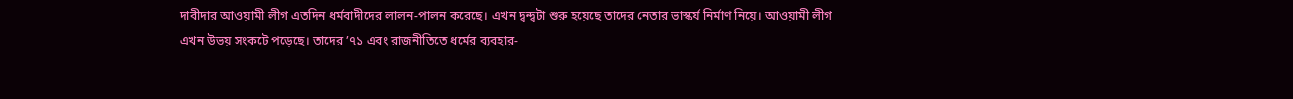দাবীদার আওয়ামী লীগ এতদিন ধর্মবাদীদের লালন-পালন করেছে। এখন দ্বন্দ্বটা শুরু হয়েছে তাদের নেতার ভাস্কর্য নির্মাণ নিয়ে। আওয়ামী লীগ এখন উভয় সংকটে পড়েছে। তাদের ’৭১ এবং রাজনীতিতে ধর্মের ব্যবহার-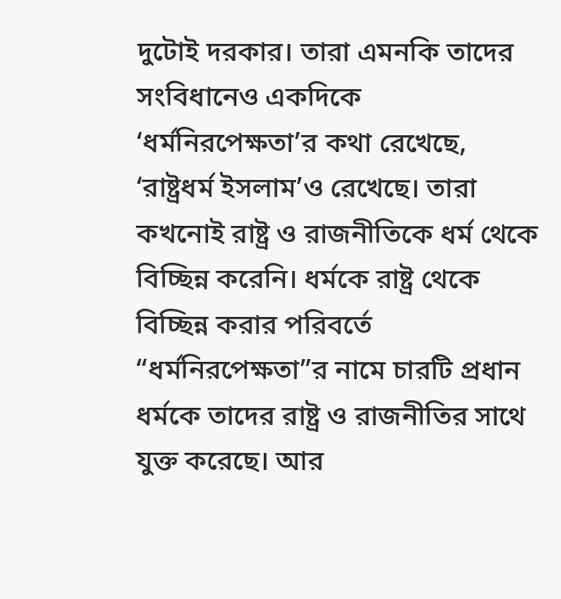দুটোই দরকার। তারা এমনকি তাদের সংবিধানেও একদিকে ‘ধর্মনিরপেক্ষতা’র কথা রেখেছে, ‘রাষ্ট্রধর্ম ইসলাম’ও রেখেছে। তারা কখনোই রাষ্ট্র ও রাজনীতিকে ধর্ম থেকে বিচ্ছিন্ন করেনি। ধর্মকে রাষ্ট্র থেকে বিচ্ছিন্ন করার পরিবর্তে “ধর্মনিরপেক্ষতা”র নামে চারটি প্রধান ধর্মকে তাদের রাষ্ট্র ও রাজনীতির সাথে যুক্ত করেছে। আর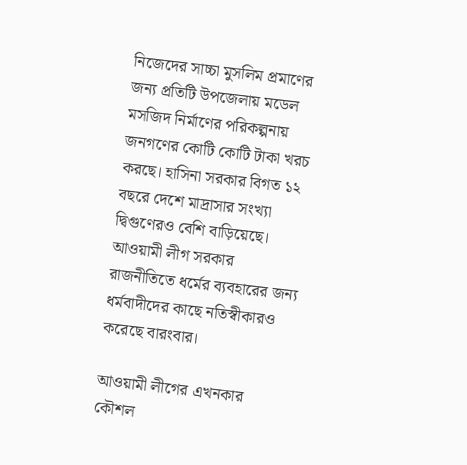নিজেদের সাচ্চা মুসলিম প্রমাণের জন্য প্রতিটি উপজেলায় মডেল মসজিদ নির্মাণের পরিকল্পনায় জনগণের কোটি কোটি টাকা খরচ করছে। হাসিনা সরকার বিগত ১২ বছরে দেশে মাদ্রাসার সংখ্যা দ্বিগুণেরও বেশি বাড়িয়েছে। আওয়ামী লীগ সরকার রাজনীতিতে ধর্মের ব্যবহারের জন্য ধর্মবাদীদের কাছে নতিস্বীকারও করেছে বারংবার।

আওয়ামী লীগের এখনকার কৌশল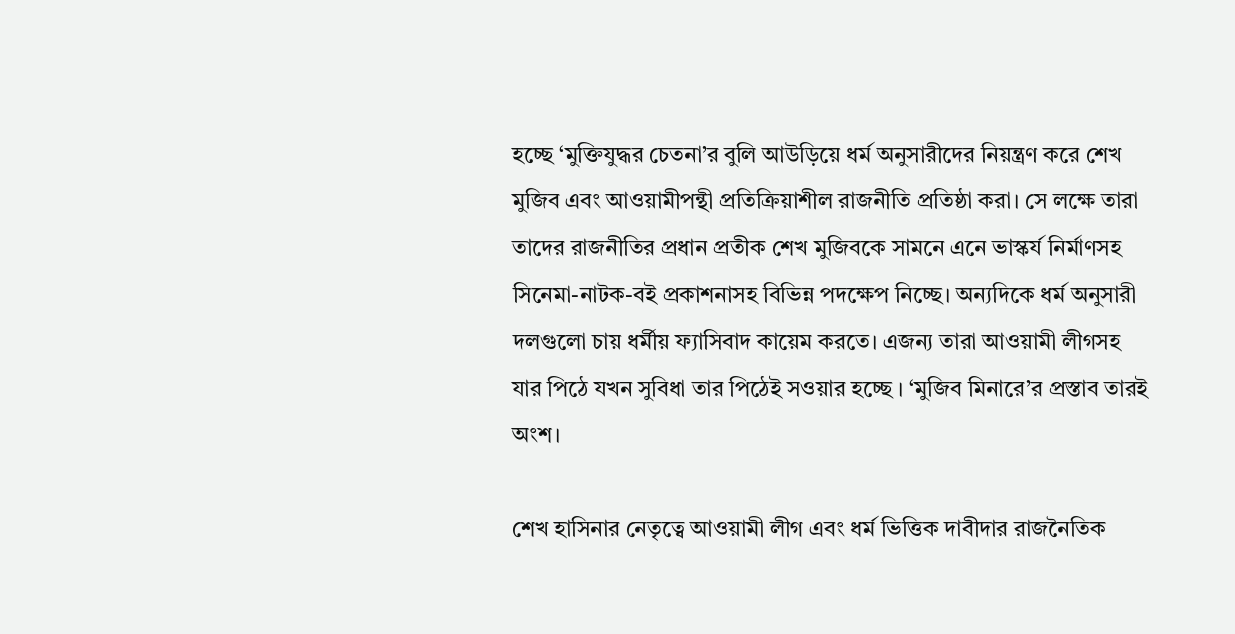হচ্ছে ‘মুক্তিযুদ্ধর চেতনা’র বুলি আউড়িয়ে ধর্ম অনুসারীদের নিয়ন্ত্রণ করে শেখ মুজিব এবং আওয়ামীপন্থী প্রতিক্রিয়াশীল রাজনীতি প্রতিষ্ঠা করা। সে লক্ষে তারা তাদের রাজনীতির প্রধান প্রতীক শেখ মুজিবকে সামনে এনে ভাস্কর্য নির্মাণসহ সিনেমা-নাটক-বই প্রকাশনাসহ বিভিন্ন পদক্ষেপ নিচ্ছে। অন্যদিকে ধর্ম অনুসারী দলগুলো চায় ধর্মীয় ফ্যাসিবাদ কায়েম করতে। এজন্য তারা আওয়ামী লীগসহ যার পিঠে যখন সুবিধা তার পিঠেই সওয়ার হচ্ছে । ‘মুজিব মিনারে’র প্রস্তাব তারই অংশ।

শেখ হাসিনার নেতৃত্বে আওয়ামী লীগ এবং ধর্ম ভিত্তিক দাবীদার রাজনৈতিক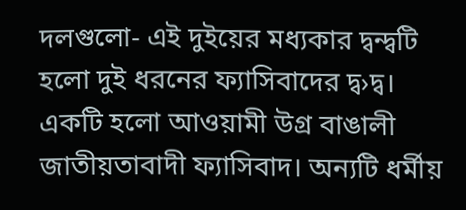দলগুলো- এই দুইয়ের মধ্যকার দ্বন্দ্বটি হলো দুই ধরনের ফ্যাসিবাদের দ্ব›দ্ব। একটি হলো আওয়ামী উগ্র বাঙালী জাতীয়তাবাদী ফ্যাসিবাদ। অন্যটি ধর্মীয়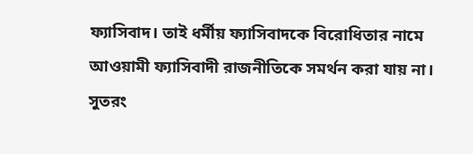ফ্যাসিবাদ। তাই ধর্মীয় ফ্যাসিবাদকে বিরোধিতার নামে আওয়ামী ফ্যাসিবাদী রাজনীতিকে সমর্থন করা যায় না।  সুতরং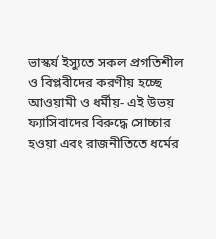ভাস্কর্য ইস্যুতে সকল প্রগতিশীল ও বিপ্লবীদের করণীয় হচ্ছে আওয়ামী ও ধর্মীয়- এই উভয়  ফ্যাসিবাদের বিরুদ্ধে সোচ্চার হওয়া এবং রাজনীতিতে ধর্মের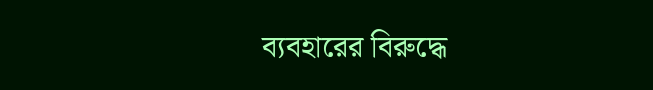ব্যবহারের বিরুদ্ধে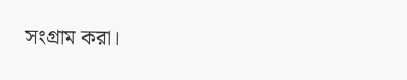সংগ্রাম করা।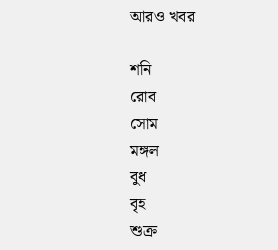আরও খবর

শনি
রোব
সোম
মঙ্গল
বুধ
বৃহ
শুক্র